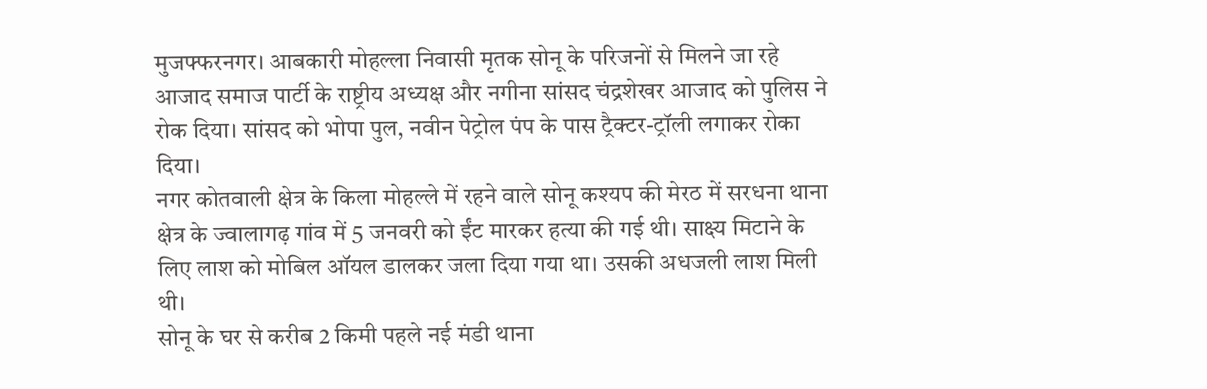मुजफ्फरनगर। आबकारी मोहल्ला निवासी मृतक सोनू के परिजनों से मिलने जा रहे आजाद समाज पार्टी के राष्ट्रीय अध्यक्ष और नगीना सांसद चंद्रशेखर आजाद को पुलिस ने रोक दिया। सांसद को भोपा पुल, नवीन पेट्रोल पंप के पास ट्रैक्टर-ट्रॉली लगाकर रोका दिया।
नगर कोतवाली क्षेत्र के किला मोहल्ले में रहने वाले सोनू कश्यप की मेरठ में सरधना थाना क्षेत्र के ज्वालागढ़ गांव में 5 जनवरी को ईंट मारकर हत्या की गई थी। साक्ष्य मिटाने के लिए लाश को मोबिल ऑयल डालकर जला दिया गया था। उसकी अधजली लाश मिली थी।
सोनू के घर से करीब 2 किमी पहले नई मंडी थाना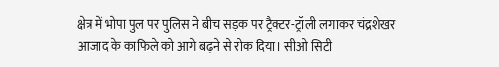क्षेत्र में भोपा पुल पर पुलिस ने बीच सड़क पर ट्रैक्टर-ट्रॉली लगाकर चंद्रशेखर आजाद के काफिले को आगे बढ़ने से रोक दिया। सीओ सिटी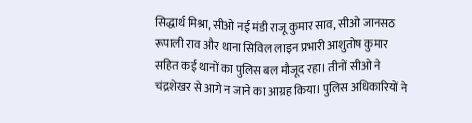सिद्धार्थ मिश्रा, सीओ नई मंडी राजू कुमार साव, सीओ जानसठ रूपाली राव और थाना सिविल लाइन प्रभारी आशुतोष कुमार सहित कई थानों का पुलिस बल मौजूद रहा। तीनों सीओ ने चंद्रशेखर से आगे न जाने का आग्रह किया। पुलिस अधिकारियों ने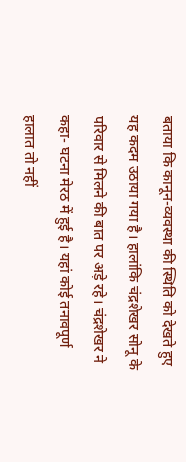बताया कि कानून-व्यवस्था की स्थिति को देखते हुए यह कदम उठाया गया है। हालांकि चंद्रशेखर सोनू के परिवार से मिलने की बात पर अड़े रहे। चंद्रशेखर ने कहा- घटना मेरठ में हुई है। यहां कोई तनावपूर्ण हालात तो नहीं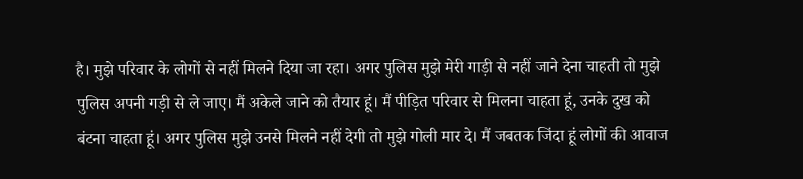है। मुझे परिवार के लोगों से नहीं मिलने दिया जा रहा। अगर पुलिस मुझे मेरी गाड़ी से नहीं जाने देना चाहती तो मुझे पुलिस अपनी गड़ी से ले जाए। मैं अकेले जाने को तैयार हूं। मैं पीड़ित परिवार से मिलना चाहता हूं, उनके दुख को बंटना चाहता हूं। अगर पुलिस मुझे उनसे मिलने नहीं देगी तो मुझे गोली मार दे। मैं जबतक जिंदा हूं लोगों की आवाज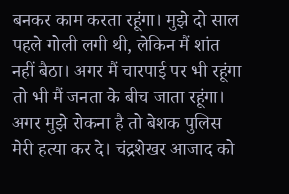बनकर काम करता रहूंगा। मुझे दो साल पहले गोली लगी थी, लेकिन मैं शांत नहीं बैठा। अगर मैं चारपाई पर भी रहूंगा तो भी मैं जनता के बीच जाता रहूंगा। अगर मुझे रोकना है तो बेशक पुलिस मेरी हत्या कर दे। चंद्रशेखर आजाद को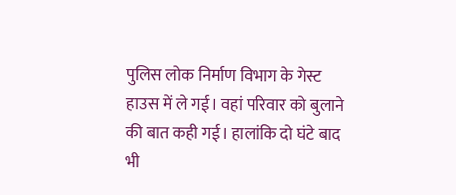पुलिस लोक निर्माण विभाग के गेस्ट हाउस में ले गई। वहां परिवार को बुलाने की बात कही गई। हालांकि दो घंटे बाद भी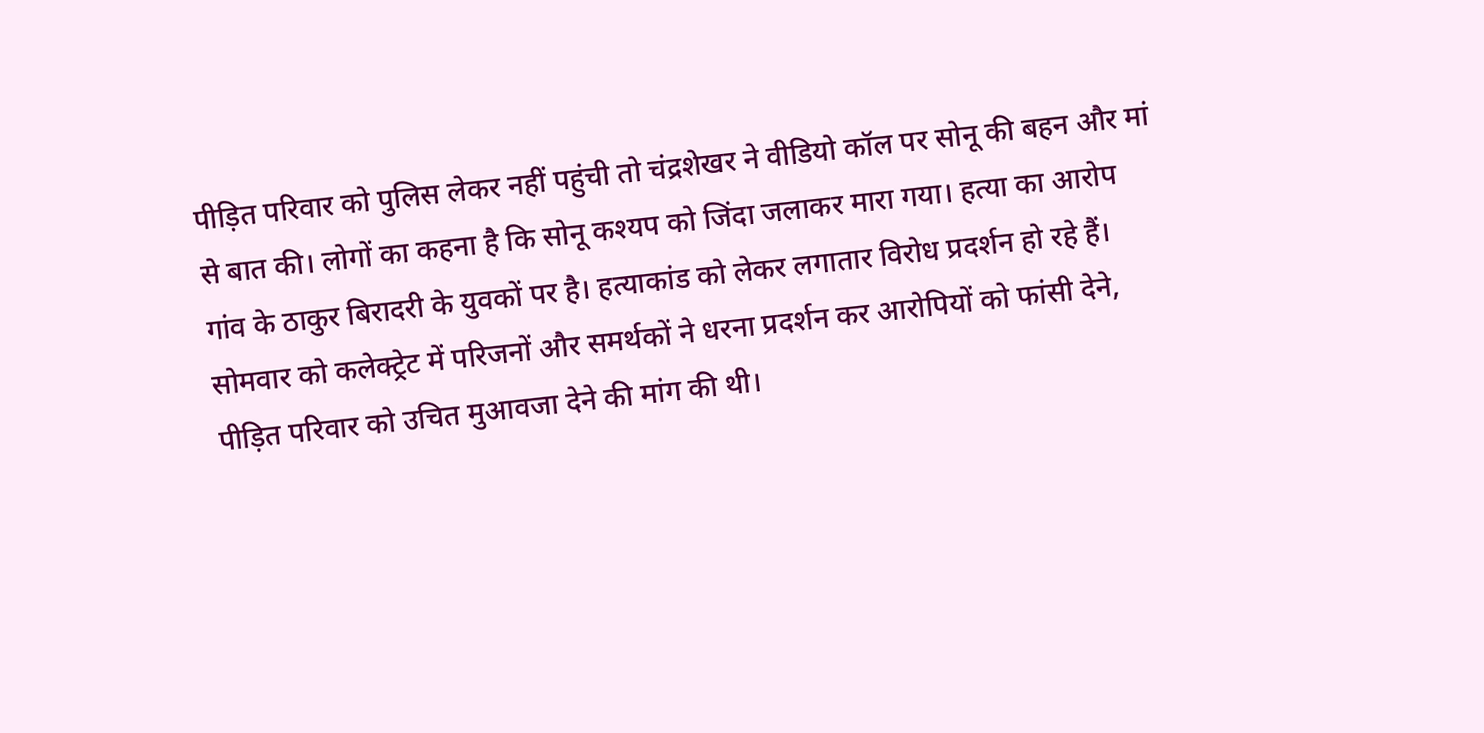पीड़ित परिवार को पुलिस लेकर नहीं पहुंची तो चंद्रशेखर ने वीडियो कॉल पर सोनू की बहन और मां से बात की। लोगों का कहना है कि सोनू कश्यप को जिंदा जलाकर मारा गया। हत्या का आरोप गांव के ठाकुर बिरादरी के युवकों पर है। हत्याकांड को लेकर लगातार विरोध प्रदर्शन हो रहे हैं। सोमवार को कलेक्ट्रेट में परिजनों और समर्थकों ने धरना प्रदर्शन कर आरोपियों को फांसी देने, पीड़ित परिवार को उचित मुआवजा देने की मांग की थी।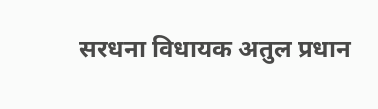सरधना विधायक अतुल प्रधान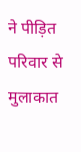ने पीड़ित परिवार से मुलाकात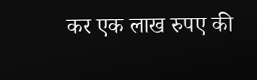कर एक लाख रुपए की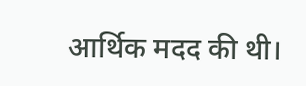आर्थिक मदद की थी।